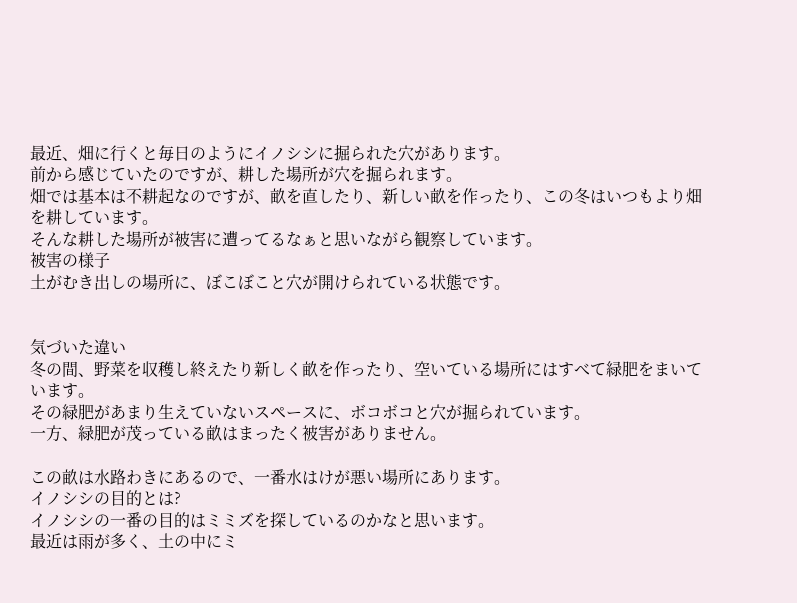最近、畑に行くと毎日のようにイノシシに掘られた穴があります。
前から感じていたのですが、耕した場所が穴を掘られます。
畑では基本は不耕起なのですが、畝を直したり、新しい畝を作ったり、この冬はいつもより畑を耕しています。
そんな耕した場所が被害に遭ってるなぁと思いながら観察しています。
被害の様子
土がむき出しの場所に、ぼこぼこと穴が開けられている状態です。


気づいた違い
冬の間、野菜を収穫し終えたり新しく畝を作ったり、空いている場所にはすべて緑肥をまいています。
その緑肥があまり生えていないスペースに、ボコボコと穴が掘られています。
一方、緑肥が茂っている畝はまったく被害がありません。

この畝は水路わきにあるので、一番水はけが悪い場所にあります。
イノシシの目的とは?
イノシシの一番の目的はミミズを探しているのかなと思います。
最近は雨が多く、土の中にミ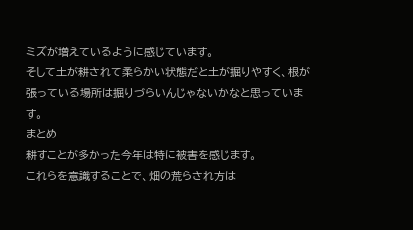ミズが増えているように感じています。
そして土が耕されて柔らかい状態だと土が掘りやすく、根が張っている場所は掘りづらいんじゃないかなと思っています。
まとめ
耕すことが多かった今年は特に被害を感じます。
これらを意識することで、畑の荒らされ方は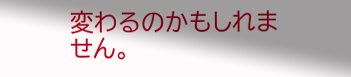変わるのかもしれません。